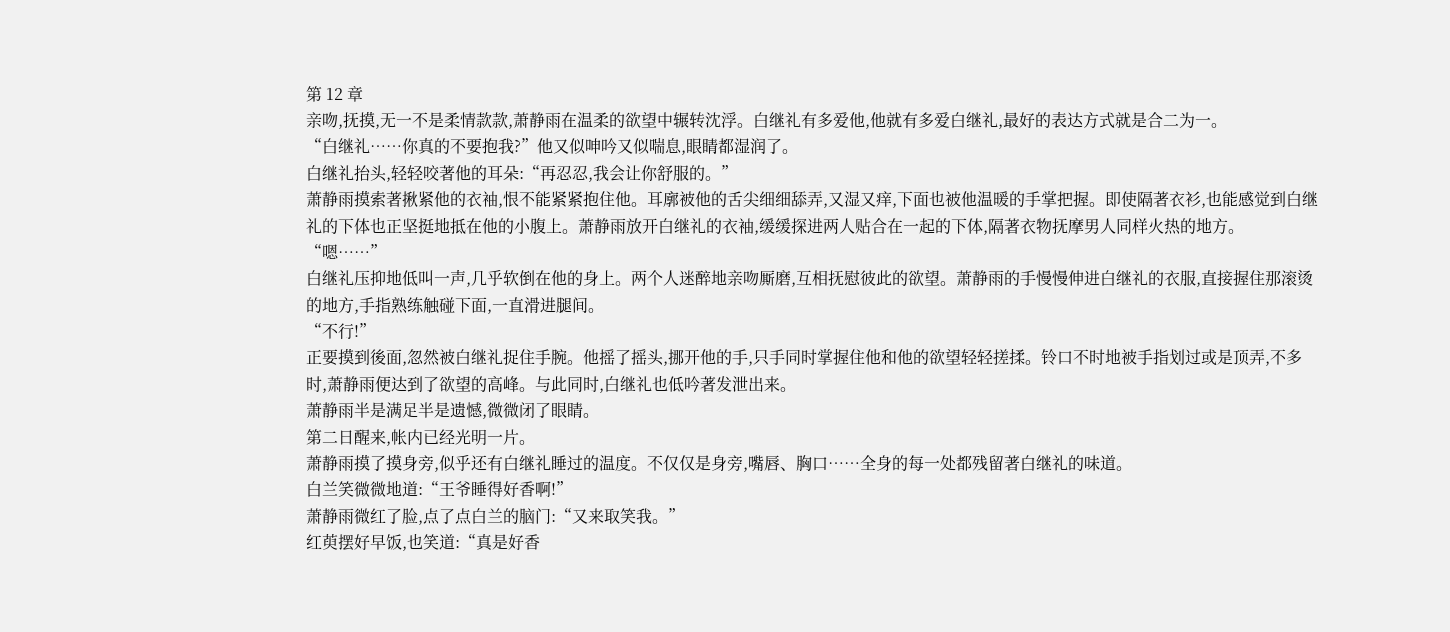第 12 章
亲吻,抚摸,无一不是柔情款款,萧静雨在温柔的欲望中辗转沈浮。白继礼有多爱他,他就有多爱白继礼,最好的表达方式就是合二为一。
“白继礼……你真的不要抱我?”他又似呻吟又似喘息,眼睛都湿润了。
白继礼抬头,轻轻咬著他的耳朵:“再忍忍,我会让你舒服的。”
萧静雨摸索著揪紧他的衣袖,恨不能紧紧抱住他。耳廓被他的舌尖细细舔弄,又湿又痒,下面也被他温暖的手掌把握。即使隔著衣衫,也能感觉到白继礼的下体也正坚挺地抵在他的小腹上。萧静雨放开白继礼的衣袖,缓缓探进两人贴合在一起的下体,隔著衣物抚摩男人同样火热的地方。
“嗯……”
白继礼压抑地低叫一声,几乎软倒在他的身上。两个人迷醉地亲吻厮磨,互相抚慰彼此的欲望。萧静雨的手慢慢伸进白继礼的衣服,直接握住那滚烫的地方,手指熟练触碰下面,一直滑进腿间。
“不行!”
正要摸到後面,忽然被白继礼捉住手腕。他摇了摇头,挪开他的手,只手同时掌握住他和他的欲望轻轻搓揉。铃口不时地被手指划过或是顶弄,不多时,萧静雨便达到了欲望的高峰。与此同时,白继礼也低吟著发泄出来。
萧静雨半是满足半是遗憾,微微闭了眼睛。
第二日醒来,帐内已经光明一片。
萧静雨摸了摸身旁,似乎还有白继礼睡过的温度。不仅仅是身旁,嘴唇、胸口……全身的每一处都残留著白继礼的味道。
白兰笑微微地道:“王爷睡得好香啊!”
萧静雨微红了脸,点了点白兰的脑门:“又来取笑我。”
红萸摆好早饭,也笑道:“真是好香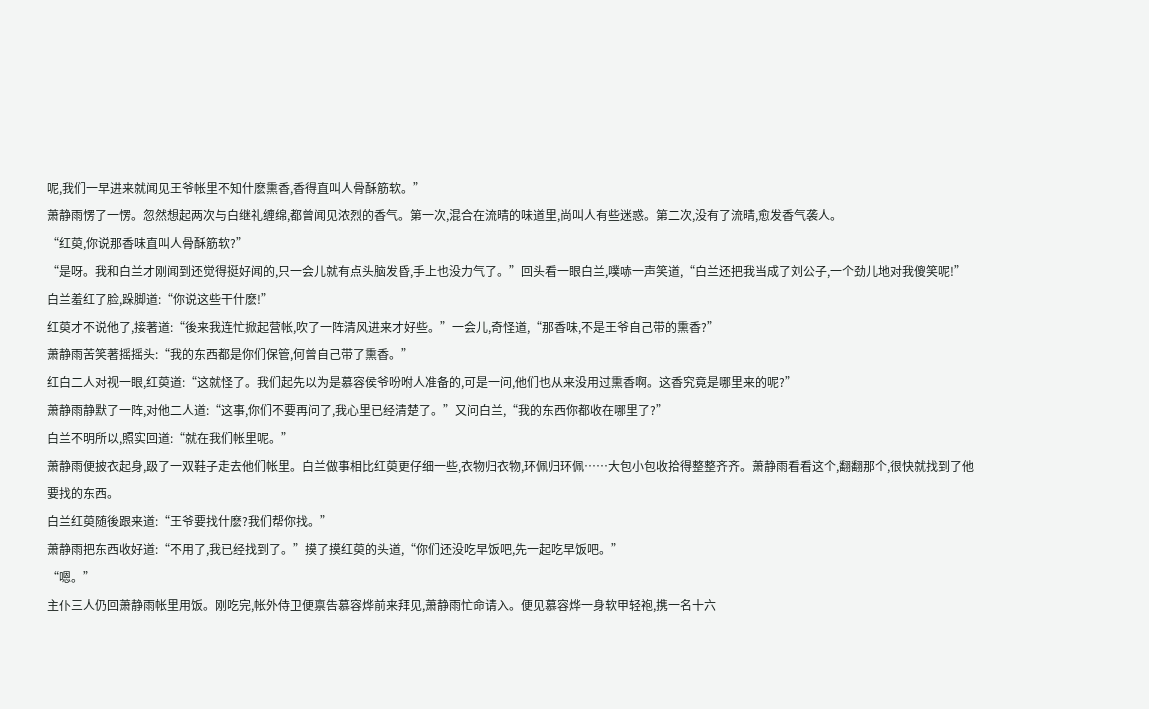呢,我们一早进来就闻见王爷帐里不知什麽熏香,香得直叫人骨酥筋软。”
萧静雨愣了一愣。忽然想起两次与白继礼缠绵,都曾闻见浓烈的香气。第一次,混合在流晴的味道里,尚叫人有些迷惑。第二次,没有了流晴,愈发香气袭人。
“红萸,你说那香味直叫人骨酥筋软?”
“是呀。我和白兰才刚闻到还觉得挺好闻的,只一会儿就有点头脑发昏,手上也没力气了。”回头看一眼白兰,噗哧一声笑道,“白兰还把我当成了刘公子,一个劲儿地对我傻笑呢!”
白兰羞红了脸,跺脚道:“你说这些干什麽!”
红萸才不说他了,接著道:“後来我连忙掀起营帐,吹了一阵清风进来才好些。”一会儿,奇怪道,“那香味,不是王爷自己带的熏香?”
萧静雨苦笑著摇摇头:“我的东西都是你们保管,何曾自己带了熏香。”
红白二人对视一眼,红萸道:“这就怪了。我们起先以为是慕容侯爷吩咐人准备的,可是一问,他们也从来没用过熏香啊。这香究竟是哪里来的呢?”
萧静雨静默了一阵,对他二人道:“这事,你们不要再问了,我心里已经清楚了。”又问白兰,“我的东西你都收在哪里了?”
白兰不明所以,照实回道:“就在我们帐里呢。”
萧静雨便披衣起身,趿了一双鞋子走去他们帐里。白兰做事相比红萸更仔细一些,衣物归衣物,环佩归环佩……大包小包收拾得整整齐齐。萧静雨看看这个,翻翻那个,很快就找到了他要找的东西。
白兰红萸随後跟来道:“王爷要找什麽?我们帮你找。”
萧静雨把东西收好道:“不用了,我已经找到了。”摸了摸红萸的头道,“你们还没吃早饭吧,先一起吃早饭吧。”
“嗯。”
主仆三人仍回萧静雨帐里用饭。刚吃完,帐外侍卫便禀告慕容烨前来拜见,萧静雨忙命请入。便见慕容烨一身软甲轻袍,携一名十六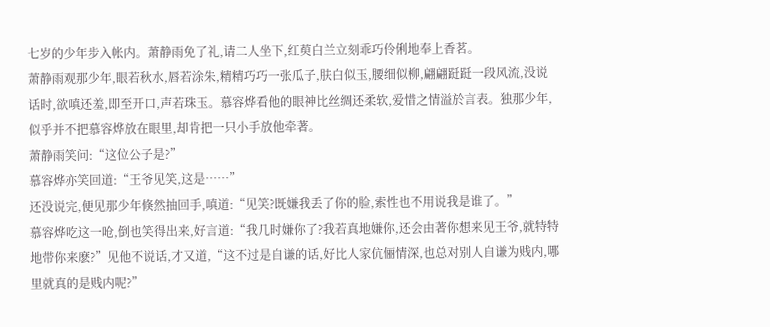七岁的少年步入帐内。萧静雨免了礼,请二人坐下,红萸白兰立刻乖巧伶俐地奉上香茗。
萧静雨观那少年,眼若秋水,唇若涂朱,精精巧巧一张瓜子,肤白似玉,腰细似柳,翩翩跹跹一段风流,没说话时,欲嗔还羞,即至开口,声若珠玉。慕容烨看他的眼神比丝绸还柔软,爱惜之情溢於言表。独那少年,似乎并不把慕容烨放在眼里,却肯把一只小手放他牵著。
萧静雨笑问:“这位公子是?”
慕容烨亦笑回道:“王爷见笑,这是……”
还没说完,便见那少年倏然抽回手,嗔道:“见笑?既嫌我丢了你的脸,索性也不用说我是谁了。”
慕容烨吃这一呛,倒也笑得出来,好言道:“我几时嫌你了?我若真地嫌你,还会由著你想来见王爷,就特特地带你来麽?”见他不说话,才又道,“这不过是自谦的话,好比人家伉俪情深,也总对别人自谦为贱内,哪里就真的是贱内呢?”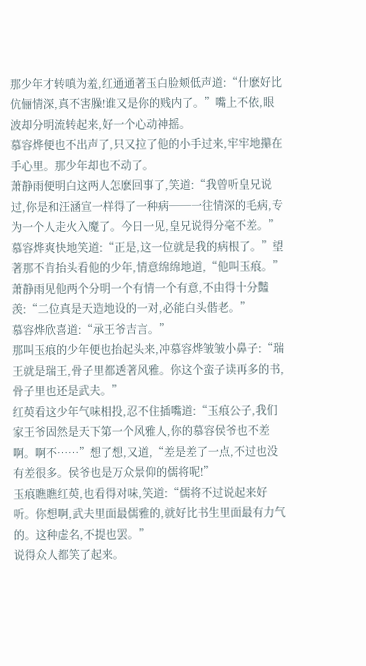那少年才转嗔为羞,红通通著玉白脸颊低声道:“什麽好比伉俪情深,真不害臊!谁又是你的贱内了。”嘴上不依,眼波却分明流转起来,好一个心动神摇。
慕容烨便也不出声了,只又拉了他的小手过来,牢牢地攥在手心里。那少年却也不动了。
萧静雨便明白这两人怎麽回事了,笑道:“我曾听皇兄说过,你是和汪涵宣一样得了一种病──一往情深的毛病,专为一个人走火入魔了。今日一见,皇兄说得分毫不差。”
慕容烨爽快地笑道:“正是,这一位就是我的病根了。”望著那不肯抬头看他的少年,情意绵绵地道,“他叫玉痕。”
萧静雨见他两个分明一个有情一个有意,不由得十分豔羡:“二位真是天造地设的一对,必能白头偕老。”
慕容烨欣喜道:“承王爷吉言。”
那叫玉痕的少年便也抬起头来,冲慕容烨皱皱小鼻子:“瑞王就是瑞王,骨子里都透著风雅。你这个蛮子读再多的书,骨子里也还是武夫。”
红萸看这少年气味相投,忍不住插嘴道:“玉痕公子,我们家王爷固然是天下第一个风雅人,你的慕容侯爷也不差啊。啊不……”想了想,又道,“差是差了一点,不过也没有差很多。侯爷也是万众景仰的儒将呢!”
玉痕瞧瞧红萸,也看得对味,笑道:“儒将不过说起来好听。你想啊,武夫里面最儒雅的,就好比书生里面最有力气的。这种虚名,不提也罢。”
说得众人都笑了起来。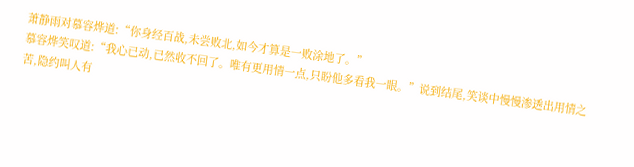萧静雨对慕容烨道:“你身经百战,未尝败北,如今才算是一败涂地了。”
慕容烨笑叹道:“我心已动,已然收不回了。唯有更用情一点,只盼他多看我一眼。”说到结尾,笑谈中慢慢渗透出用情之苦,隐约叫人有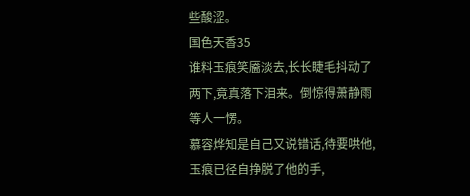些酸涩。
国色天香35
谁料玉痕笑靥淡去,长长睫毛抖动了两下,竟真落下泪来。倒惊得萧静雨等人一愣。
慕容烨知是自己又说错话,待要哄他,玉痕已径自挣脱了他的手,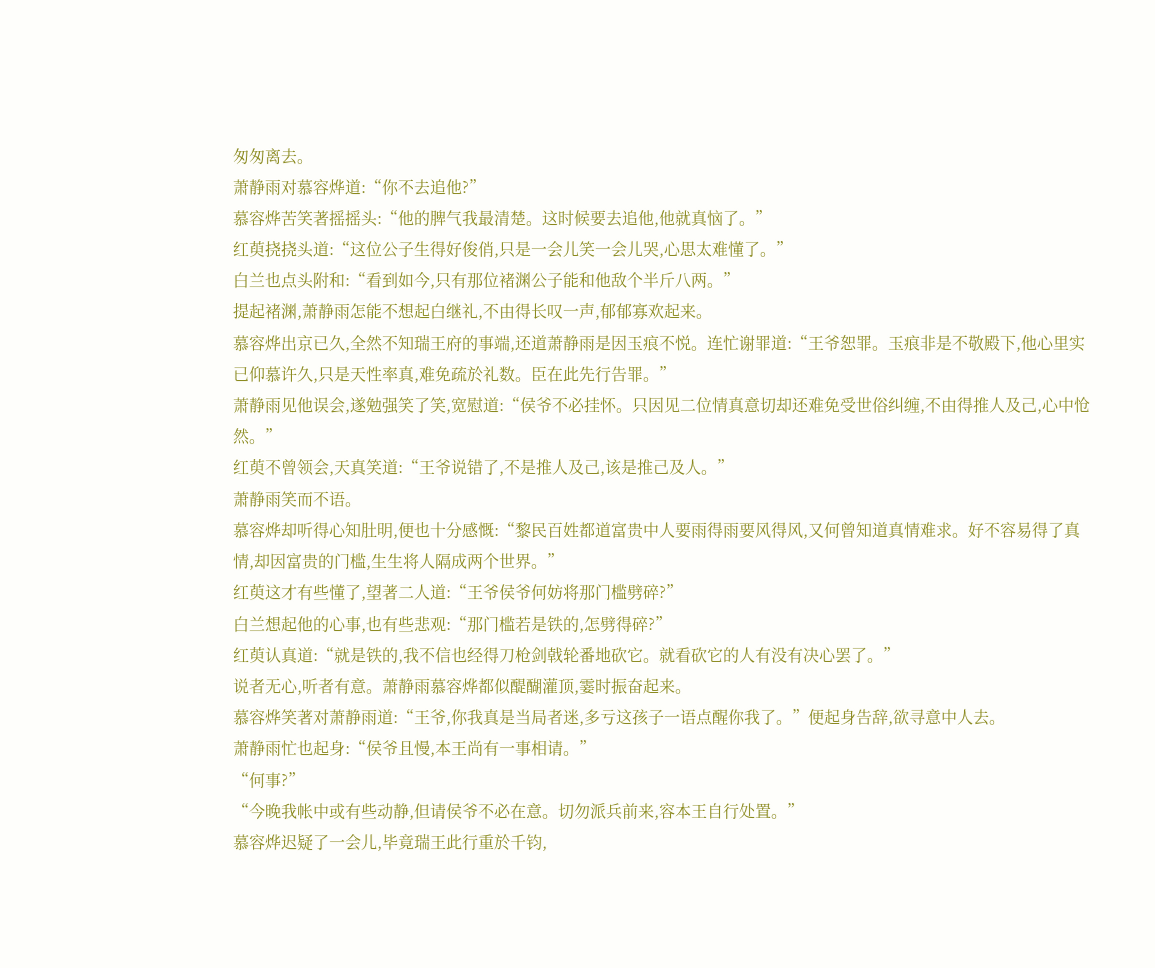匆匆离去。
萧静雨对慕容烨道:“你不去追他?”
慕容烨苦笑著摇摇头:“他的脾气我最清楚。这时候要去追他,他就真恼了。”
红萸挠挠头道:“这位公子生得好俊俏,只是一会儿笑一会儿哭,心思太难懂了。”
白兰也点头附和:“看到如今,只有那位褚渊公子能和他敌个半斤八两。”
提起褚渊,萧静雨怎能不想起白继礼,不由得长叹一声,郁郁寡欢起来。
慕容烨出京已久,全然不知瑞王府的事端,还道萧静雨是因玉痕不悦。连忙谢罪道:“王爷恕罪。玉痕非是不敬殿下,他心里实已仰慕许久,只是天性率真,难免疏於礼数。臣在此先行告罪。”
萧静雨见他误会,遂勉强笑了笑,宽慰道:“侯爷不必挂怀。只因见二位情真意切却还难免受世俗纠缠,不由得推人及己,心中怆然。”
红萸不曾领会,天真笑道:“王爷说错了,不是推人及己,该是推己及人。”
萧静雨笑而不语。
慕容烨却听得心知肚明,便也十分感慨:“黎民百姓都道富贵中人要雨得雨要风得风,又何曾知道真情难求。好不容易得了真情,却因富贵的门槛,生生将人隔成两个世界。”
红萸这才有些懂了,望著二人道:“王爷侯爷何妨将那门槛劈碎?”
白兰想起他的心事,也有些悲观:“那门槛若是铁的,怎劈得碎?”
红萸认真道:“就是铁的,我不信也经得刀枪剑戟轮番地砍它。就看砍它的人有没有决心罢了。”
说者无心,听者有意。萧静雨慕容烨都似醍醐灌顶,霎时振奋起来。
慕容烨笑著对萧静雨道:“王爷,你我真是当局者迷,多亏这孩子一语点醒你我了。”便起身告辞,欲寻意中人去。
萧静雨忙也起身:“侯爷且慢,本王尚有一事相请。”
“何事?”
“今晚我帐中或有些动静,但请侯爷不必在意。切勿派兵前来,容本王自行处置。”
慕容烨迟疑了一会儿,毕竟瑞王此行重於千钧,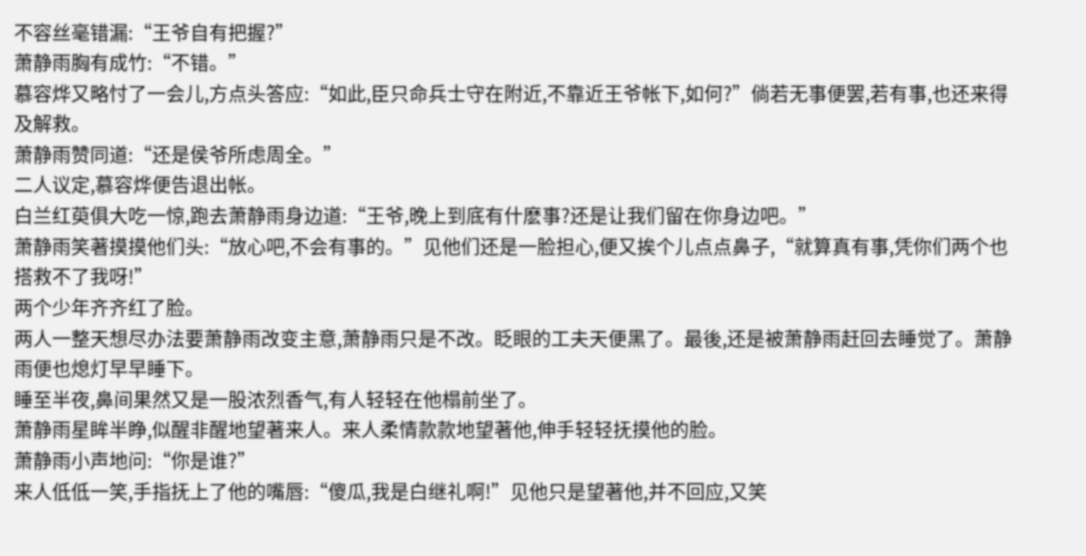不容丝毫错漏:“王爷自有把握?”
萧静雨胸有成竹:“不错。”
慕容烨又略忖了一会儿,方点头答应:“如此,臣只命兵士守在附近,不靠近王爷帐下,如何?”倘若无事便罢,若有事,也还来得及解救。
萧静雨赞同道:“还是侯爷所虑周全。”
二人议定,慕容烨便告退出帐。
白兰红萸俱大吃一惊,跑去萧静雨身边道:“王爷,晚上到底有什麽事?还是让我们留在你身边吧。”
萧静雨笑著摸摸他们头:“放心吧,不会有事的。”见他们还是一脸担心,便又挨个儿点点鼻子,“就算真有事,凭你们两个也搭救不了我呀!”
两个少年齐齐红了脸。
两人一整天想尽办法要萧静雨改变主意,萧静雨只是不改。眨眼的工夫天便黑了。最後,还是被萧静雨赶回去睡觉了。萧静雨便也熄灯早早睡下。
睡至半夜,鼻间果然又是一股浓烈香气,有人轻轻在他榻前坐了。
萧静雨星眸半睁,似醒非醒地望著来人。来人柔情款款地望著他,伸手轻轻抚摸他的脸。
萧静雨小声地问:“你是谁?”
来人低低一笑,手指抚上了他的嘴唇:“傻瓜,我是白继礼啊!”见他只是望著他,并不回应,又笑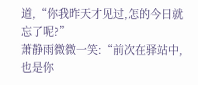道,“你我昨天才见过,怎的今日就忘了呢?”
萧静雨微微一笑:“前次在驿站中,也是你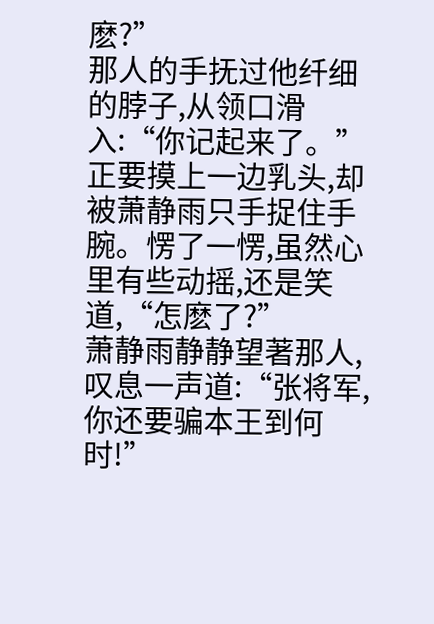麽?”
那人的手抚过他纤细的脖子,从领口滑入:“你记起来了。”正要摸上一边乳头,却被萧静雨只手捉住手腕。愣了一愣,虽然心里有些动摇,还是笑道,“怎麽了?”
萧静雨静静望著那人,叹息一声道:“张将军,你还要骗本王到何时!”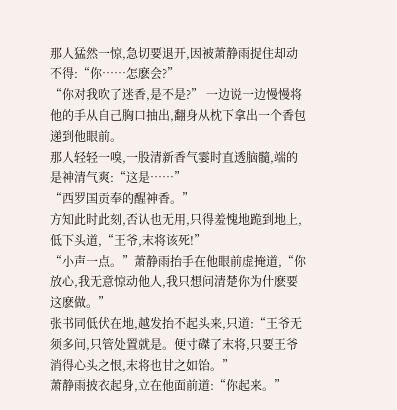那人猛然一惊,急切要退开,因被萧静雨捉住却动不得:“你……怎麽会?”
“你对我吹了迷香,是不是?” 一边说一边慢慢将他的手从自己胸口抽出,翻身从枕下拿出一个香包递到他眼前。
那人轻轻一嗅,一股清新香气霎时直透脑髓,端的是神清气爽:“这是……”
“西罗国贡奉的醒神香。”
方知此时此刻,否认也无用,只得羞愧地跪到地上,低下头道,“王爷,末将该死!”
“小声一点。”萧静雨抬手在他眼前虚掩道,“你放心,我无意惊动他人,我只想问清楚你为什麽要这麽做。”
张书同低伏在地,越发抬不起头来,只道:“王爷无须多问,只管处置就是。便寸磔了末将,只要王爷消得心头之恨,末将也甘之如饴。”
萧静雨披衣起身,立在他面前道:“你起来。”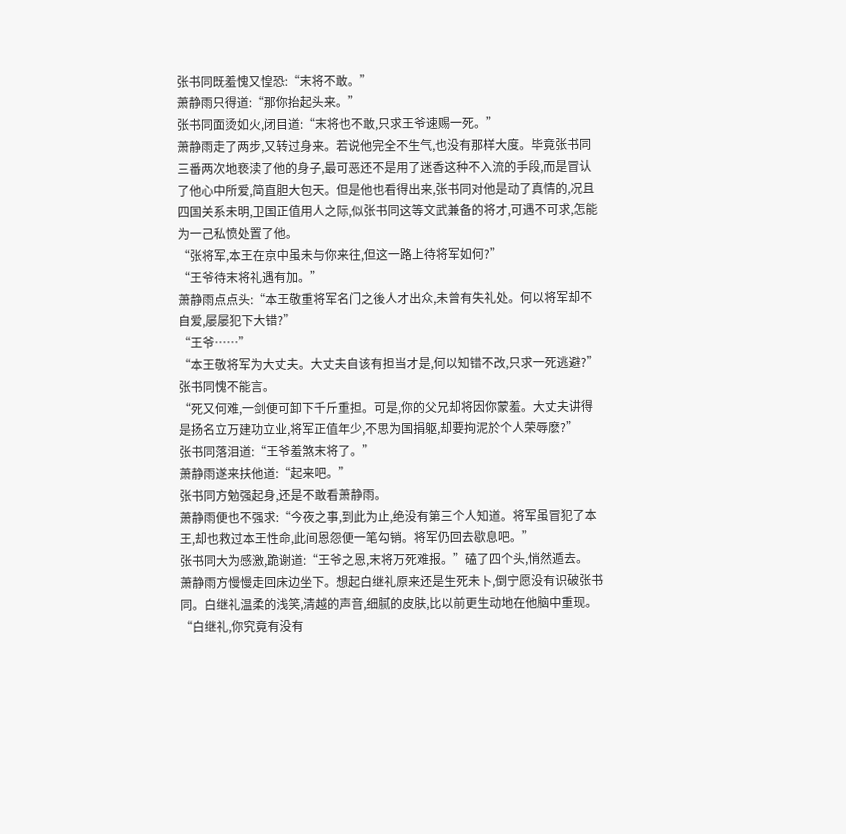张书同既羞愧又惶恐:“末将不敢。”
萧静雨只得道:“那你抬起头来。”
张书同面烫如火,闭目道:“末将也不敢,只求王爷速赐一死。”
萧静雨走了两步,又转过身来。若说他完全不生气,也没有那样大度。毕竟张书同三番两次地亵渎了他的身子,最可恶还不是用了迷香这种不入流的手段,而是冒认了他心中所爱,简直胆大包天。但是他也看得出来,张书同对他是动了真情的,况且四国关系未明,卫国正值用人之际,似张书同这等文武兼备的将才,可遇不可求,怎能为一己私愤处置了他。
“张将军,本王在京中虽未与你来往,但这一路上待将军如何?”
“王爷待末将礼遇有加。”
萧静雨点点头:“本王敬重将军名门之後人才出众,未曾有失礼处。何以将军却不自爱,屡屡犯下大错?”
“王爷……”
“本王敬将军为大丈夫。大丈夫自该有担当才是,何以知错不改,只求一死逃避?”
张书同愧不能言。
“死又何难,一剑便可卸下千斤重担。可是,你的父兄却将因你蒙羞。大丈夫讲得是扬名立万建功立业,将军正值年少,不思为国捐躯,却要拘泥於个人荣辱麽?”
张书同落泪道:“王爷羞煞末将了。”
萧静雨遂来扶他道:“起来吧。”
张书同方勉强起身,还是不敢看萧静雨。
萧静雨便也不强求:“今夜之事,到此为止,绝没有第三个人知道。将军虽冒犯了本王,却也救过本王性命,此间恩怨便一笔勾销。将军仍回去歇息吧。”
张书同大为感激,跪谢道:“王爷之恩,末将万死难报。”磕了四个头,悄然遁去。
萧静雨方慢慢走回床边坐下。想起白继礼原来还是生死未卜,倒宁愿没有识破张书同。白继礼温柔的浅笑,清越的声音,细腻的皮肤,比以前更生动地在他脑中重现。
“白继礼,你究竟有没有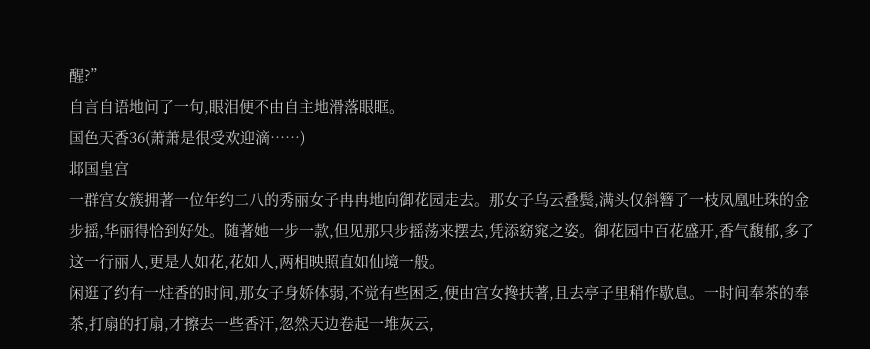醒?”
自言自语地问了一句,眼泪便不由自主地滑落眼眶。
国色天香36(萧萧是很受欢迎滴……)
邶国皇宫
一群宫女簇拥著一位年约二八的秀丽女子冉冉地向御花园走去。那女子乌云叠鬓,满头仅斜簪了一枝凤凰吐珠的金步摇,华丽得恰到好处。随著她一步一款,但见那只步摇荡来摆去,凭添窈窕之姿。御花园中百花盛开,香气馥郁,多了这一行丽人,更是人如花,花如人,两相映照直如仙境一般。
闲逛了约有一炷香的时间,那女子身娇体弱,不觉有些困乏,便由宫女搀扶著,且去亭子里稍作歇息。一时间奉茶的奉茶,打扇的打扇,才擦去一些香汗,忽然天边卷起一堆灰云,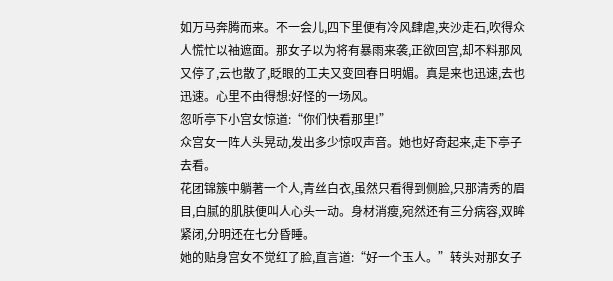如万马奔腾而来。不一会儿,四下里便有冷风肆虐,夹沙走石,吹得众人慌忙以袖遮面。那女子以为将有暴雨来袭,正欲回宫,却不料那风又停了,云也散了,眨眼的工夫又变回春日明媚。真是来也迅速,去也迅速。心里不由得想:好怪的一场风。
忽听亭下小宫女惊道:“你们快看那里!”
众宫女一阵人头晃动,发出多少惊叹声音。她也好奇起来,走下亭子去看。
花团锦簇中躺著一个人,青丝白衣,虽然只看得到侧脸,只那清秀的眉目,白腻的肌肤便叫人心头一动。身材消瘦,宛然还有三分病容,双眸紧闭,分明还在七分昏睡。
她的贴身宫女不觉红了脸,直言道:“好一个玉人。”转头对那女子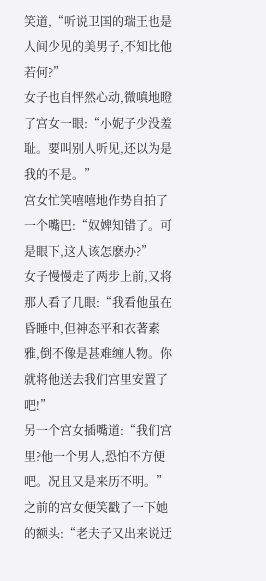笑道,“听说卫国的瑞王也是人间少见的美男子,不知比他若何?”
女子也自怦然心动,微嗔地瞪了宫女一眼:“小妮子少没羞耻。要叫别人听见,还以为是我的不是。”
宫女忙笑嘻嘻地作势自拍了一个嘴巴:“奴婢知错了。可是眼下,这人该怎麽办?”
女子慢慢走了两步上前,又将那人看了几眼:“我看他虽在昏睡中,但神态平和衣著素雅,倒不像是甚难缠人物。你就将他送去我们宫里安置了吧!”
另一个宫女插嘴道:“我们宫里?他一个男人,恐怕不方便吧。况且又是来历不明。”
之前的宫女便笑戳了一下她的额头:“老夫子又出来说迂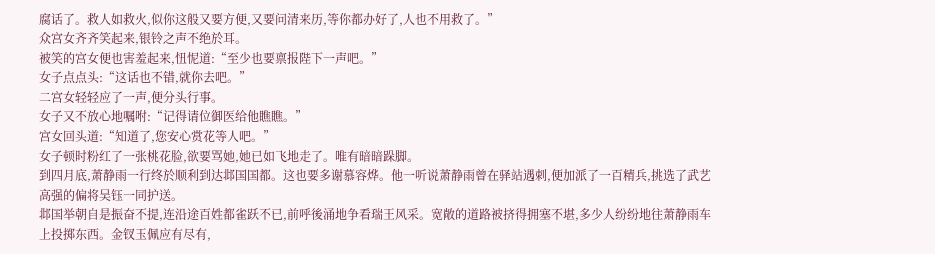腐话了。救人如救火,似你这般又要方便,又要问清来历,等你都办好了,人也不用救了。”
众宫女齐齐笑起来,银铃之声不绝於耳。
被笑的宫女便也害羞起来,忸怩道:“至少也要禀报陛下一声吧。”
女子点点头:“这话也不错,就你去吧。”
二宫女轻轻应了一声,便分头行事。
女子又不放心地嘱咐:“记得请位御医给他瞧瞧。”
宫女回头道:“知道了,您安心赏花等人吧。”
女子顿时粉红了一张桃花脸,欲要骂她,她已如飞地走了。唯有暗暗跺脚。
到四月底,萧静雨一行终於顺利到达邶国国都。这也要多谢慕容烨。他一听说萧静雨曾在驿站遇刺,便加派了一百精兵,挑选了武艺高强的偏将吴钰一同护送。
邶国举朝自是振奋不提,连沿途百姓都雀跃不已,前呼後涌地争看瑞王风采。宽敞的道路被挤得拥塞不堪,多少人纷纷地往萧静雨车上投掷东西。金钗玉佩应有尽有,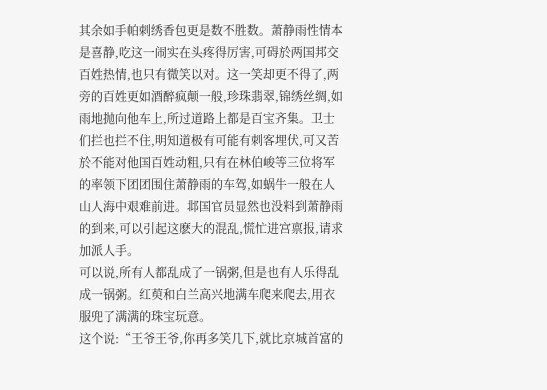其余如手帕刺绣香包更是数不胜数。萧静雨性情本是喜静,吃这一闹实在头疼得厉害,可碍於两国邦交百姓热情,也只有微笑以对。这一笑却更不得了,两旁的百姓更如酒醉疯颠一般,珍珠翡翠,锦绣丝绸,如雨地抛向他车上,所过道路上都是百宝齐集。卫士们拦也拦不住,明知道极有可能有刺客埋伏,可又苦於不能对他国百姓动粗,只有在林伯峻等三位将军的率领下团团围住萧静雨的车驾,如蜗牛一般在人山人海中艰难前进。邶国官员显然也没料到萧静雨的到来,可以引起这麽大的混乱,慌忙进宫禀报,请求加派人手。
可以说,所有人都乱成了一锅粥,但是也有人乐得乱成一锅粥。红萸和白兰高兴地满车爬来爬去,用衣服兜了满满的珠宝玩意。
这个说:“王爷王爷,你再多笑几下,就比京城首富的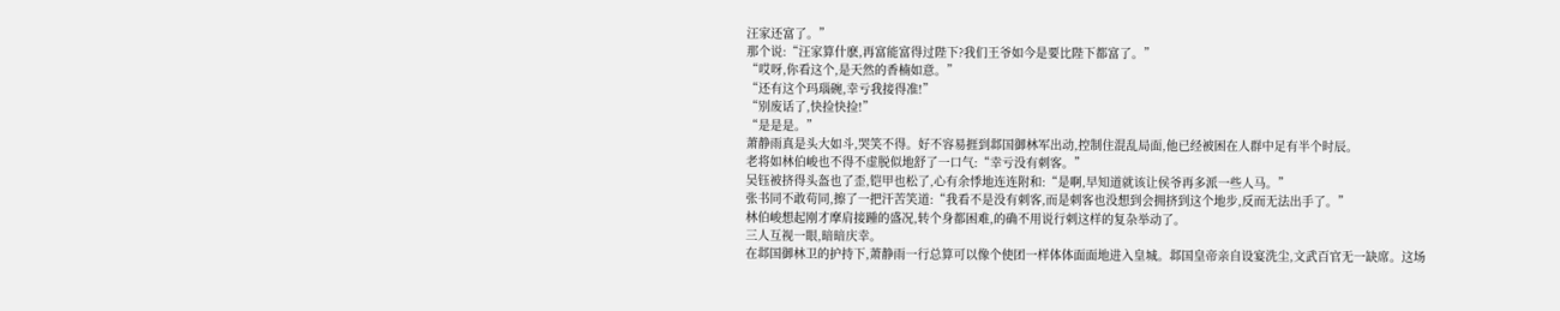汪家还富了。”
那个说:“汪家算什麽,再富能富得过陛下?我们王爷如今是要比陛下都富了。”
“哎呀,你看这个,是天然的香楠如意。”
“还有这个玛瑙碗,幸亏我接得准!”
“别废话了,快捡快捡!”
“是是是。”
萧静雨真是头大如斗,哭笑不得。好不容易捱到邶国御林军出动,控制住混乱局面,他已经被困在人群中足有半个时辰。
老将如林伯峻也不得不虚脱似地舒了一口气:“幸亏没有刺客。”
吴钰被挤得头盔也了歪,铠甲也松了,心有余悸地连连附和:“是啊,早知道就该让侯爷再多派一些人马。”
张书同不敢苟同,擦了一把汗苦笑道:“我看不是没有刺客,而是刺客也没想到会拥挤到这个地步,反而无法出手了。”
林伯峻想起刚才摩肩接踵的盛况,转个身都困难,的确不用说行刺这样的复杂举动了。
三人互视一眼,暗暗庆幸。
在邶国御林卫的护持下,萧静雨一行总算可以像个使团一样体体面面地进入皇城。邶国皇帝亲自设宴洗尘,文武百官无一缺席。这场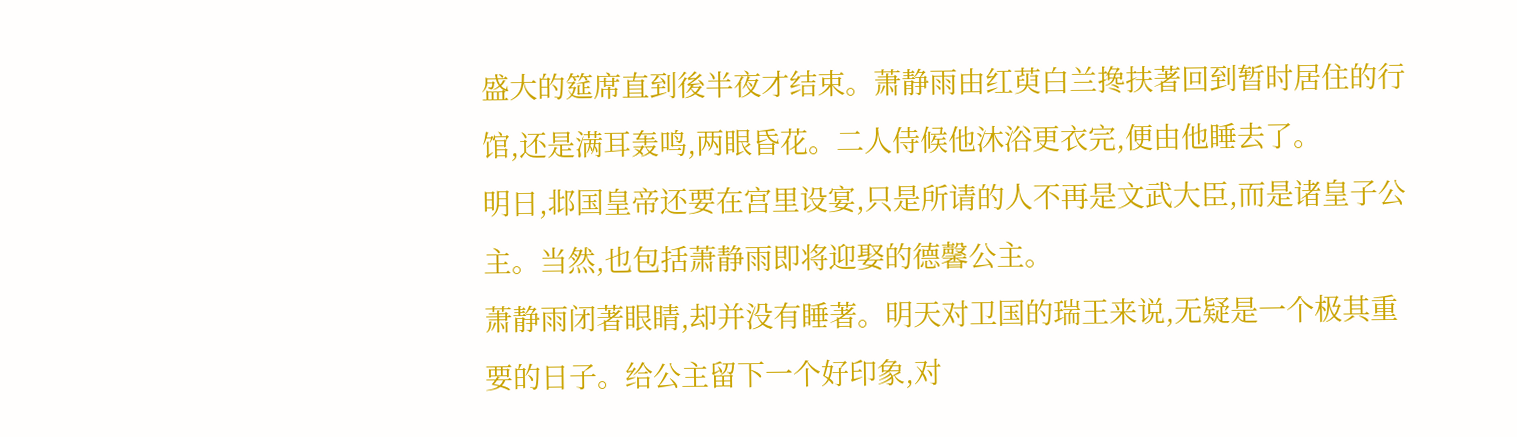盛大的筵席直到後半夜才结束。萧静雨由红萸白兰搀扶著回到暂时居住的行馆,还是满耳轰鸣,两眼昏花。二人侍候他沐浴更衣完,便由他睡去了。
明日,邶国皇帝还要在宫里设宴,只是所请的人不再是文武大臣,而是诸皇子公主。当然,也包括萧静雨即将迎娶的德馨公主。
萧静雨闭著眼睛,却并没有睡著。明天对卫国的瑞王来说,无疑是一个极其重要的日子。给公主留下一个好印象,对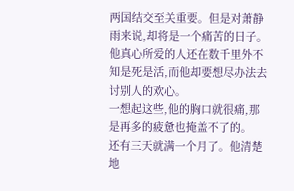两国结交至关重要。但是对萧静雨来说,却将是一个痛苦的日子。他真心所爱的人还在数千里外不知是死是活,而他却要想尽办法去讨别人的欢心。
一想起这些,他的胸口就很痛,那是再多的疲惫也掩盖不了的。
还有三天就满一个月了。他清楚地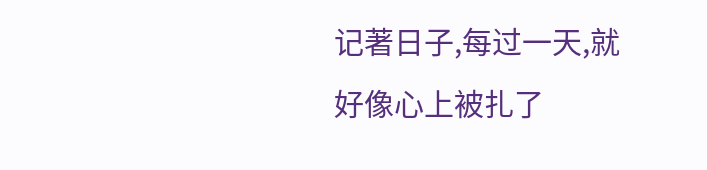记著日子,每过一天,就好像心上被扎了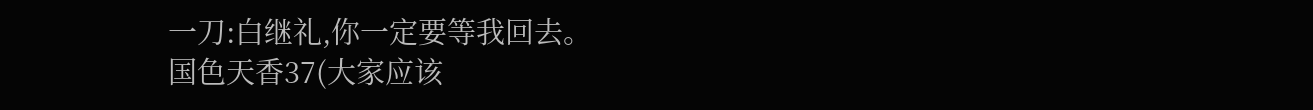一刀:白继礼,你一定要等我回去。
国色天香37(大家应该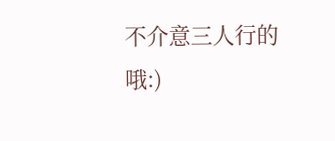不介意三人行的哦:)